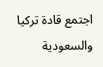اجتمع قادة تركيا والسعودية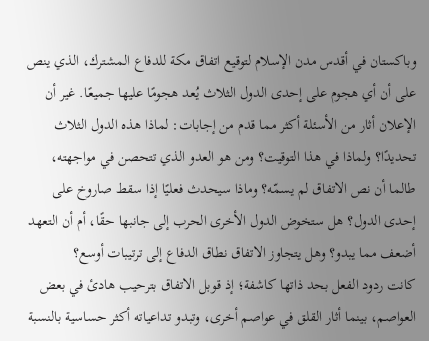وباكستان في أقدس مدن الإسلام لتوقيع اتفاق مكة للدفاع المشترك، الذي ينص على أن أي هجوم على إحدى الدول الثلاث يُعد هجومًا عليها جميعًا. غير أن الإعلان أثار من الأسئلة أكثر مما قدم من إجابات: لماذا هذه الدول الثلاث تحديدًا؟ ولماذا في هذا التوقيت؟ ومن هو العدو الذي تتحصن في مواجهته، طالما أن نص الاتفاق لم يسمّه؟ وماذا سيحدث فعليًا إذا سقط صاروخ على إحدى الدول؟ هل ستخوض الدول الأخرى الحرب إلى جانبها حقًا، أم أن التعهد أضعف مما يبدو؟ وهل يتجاوز الاتفاق نطاق الدفاع إلى ترتيبات أوسع؟
كانت ردود الفعل بحد ذاتها كاشفة؛ إذ قوبل الاتفاق بترحيب هادئ في بعض العواصم، بينما أثار القلق في عواصم أخرى، وتبدو تداعياته أكثر حساسية بالنسبة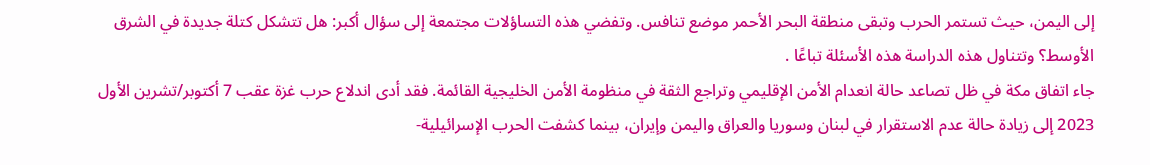إلى اليمن، حيث تستمر الحرب وتبقى منطقة البحر الأحمر موضع تنافس. وتفضي هذه التساؤلات مجتمعة إلى سؤال أكبر: هل تتشكل كتلة جديدة في الشرق الأوسط؟ وتتناول هذه الدراسة هذه الأسئلة تباعًا .
جاء اتفاق مكة في ظل تصاعد حالة انعدام الأمن الإقليمي وتراجع الثقة في منظومة الأمن الخليجية القائمة. فقد أدى اندلاع حرب غزة عقب 7 أكتوبر/تشرين الأول 2023 إلى زيادة حالة عدم الاستقرار في لبنان وسوريا والعراق واليمن وإيران، بينما كشفت الحرب الإسرائيلية-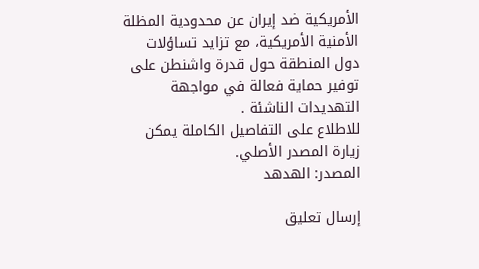الأمريكية ضد إيران عن محدودية المظلة الأمنية الأمريكية، مع تزايد تساؤلات دول المنطقة حول قدرة واشنطن على توفير حماية فعالة في مواجهة التهديدات الناشئة .
للاطلاع على التفاصيل الكاملة يمكن زيارة المصدر الأصلي.
المصدر: الهدهد

إرسال تعليق